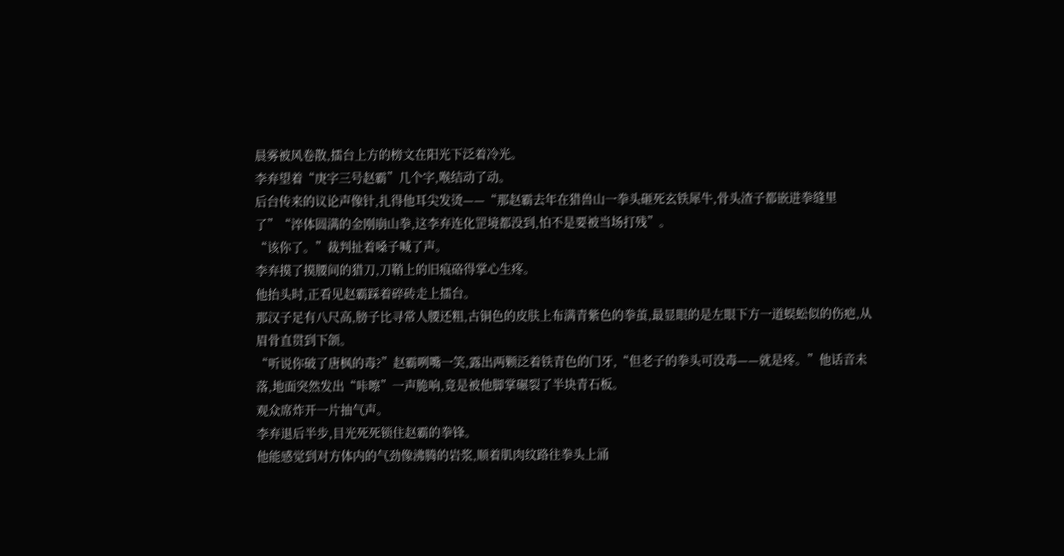晨雾被风卷散,擂台上方的榜文在阳光下泛着冷光。
李弃望着“庚字三号赵霸”几个字,喉结动了动。
后台传来的议论声像针,扎得他耳尖发烫——“那赵霸去年在猎兽山一拳头砸死玄铁犀牛,骨头渣子都嵌进拳缝里了”“淬体圆满的金刚崩山拳,这李弃连化罡境都没到,怕不是要被当场打残”。
“该你了。”裁判扯着嗓子喊了声。
李弃摸了摸腰间的猎刀,刀鞘上的旧痕硌得掌心生疼。
他抬头时,正看见赵霸踩着碎砖走上擂台。
那汉子足有八尺高,膀子比寻常人腰还粗,古铜色的皮肤上布满青紫色的拳茧,最显眼的是左眼下方一道蜈蚣似的伤疤,从眉骨直贯到下颌。
“听说你破了唐枫的毒?”赵霸咧嘴一笑,露出两颗泛着铁青色的门牙,“但老子的拳头可没毒——就是疼。”他话音未落,地面突然发出“咔嚓”一声脆响,竟是被他脚掌碾裂了半块青石板。
观众席炸开一片抽气声。
李弃退后半步,目光死死锁住赵霸的拳锋。
他能感觉到对方体内的气劲像沸腾的岩浆,顺着肌肉纹路往拳头上涌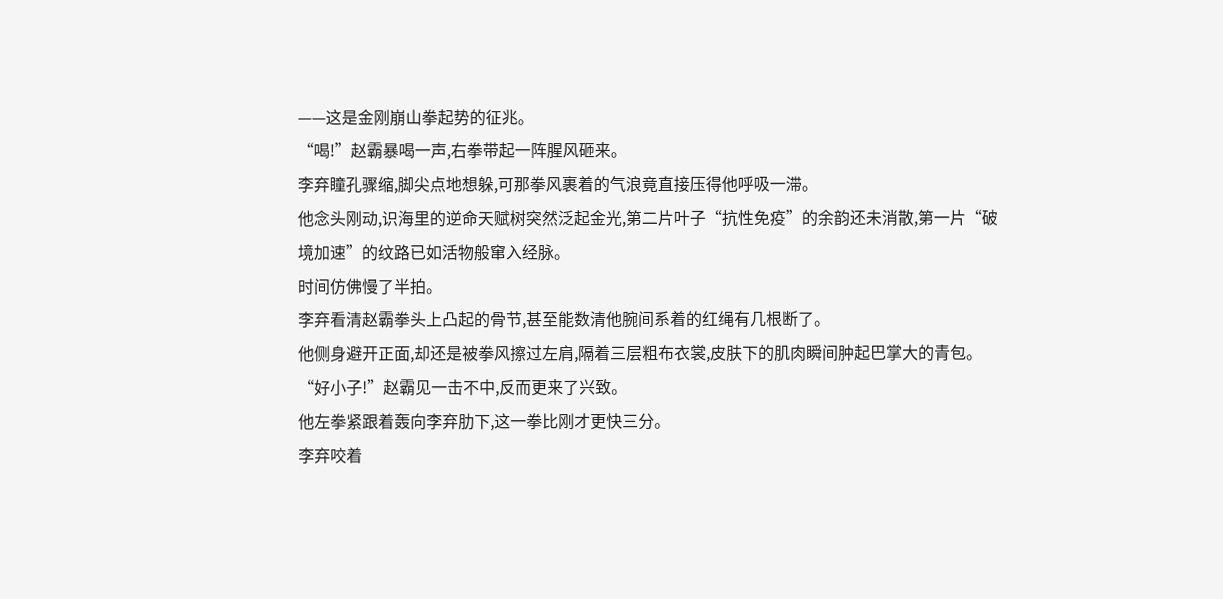——这是金刚崩山拳起势的征兆。
“喝!”赵霸暴喝一声,右拳带起一阵腥风砸来。
李弃瞳孔骤缩,脚尖点地想躲,可那拳风裹着的气浪竟直接压得他呼吸一滞。
他念头刚动,识海里的逆命天赋树突然泛起金光,第二片叶子“抗性免疫”的余韵还未消散,第一片“破境加速”的纹路已如活物般窜入经脉。
时间仿佛慢了半拍。
李弃看清赵霸拳头上凸起的骨节,甚至能数清他腕间系着的红绳有几根断了。
他侧身避开正面,却还是被拳风擦过左肩,隔着三层粗布衣裳,皮肤下的肌肉瞬间肿起巴掌大的青包。
“好小子!”赵霸见一击不中,反而更来了兴致。
他左拳紧跟着轰向李弃肋下,这一拳比刚才更快三分。
李弃咬着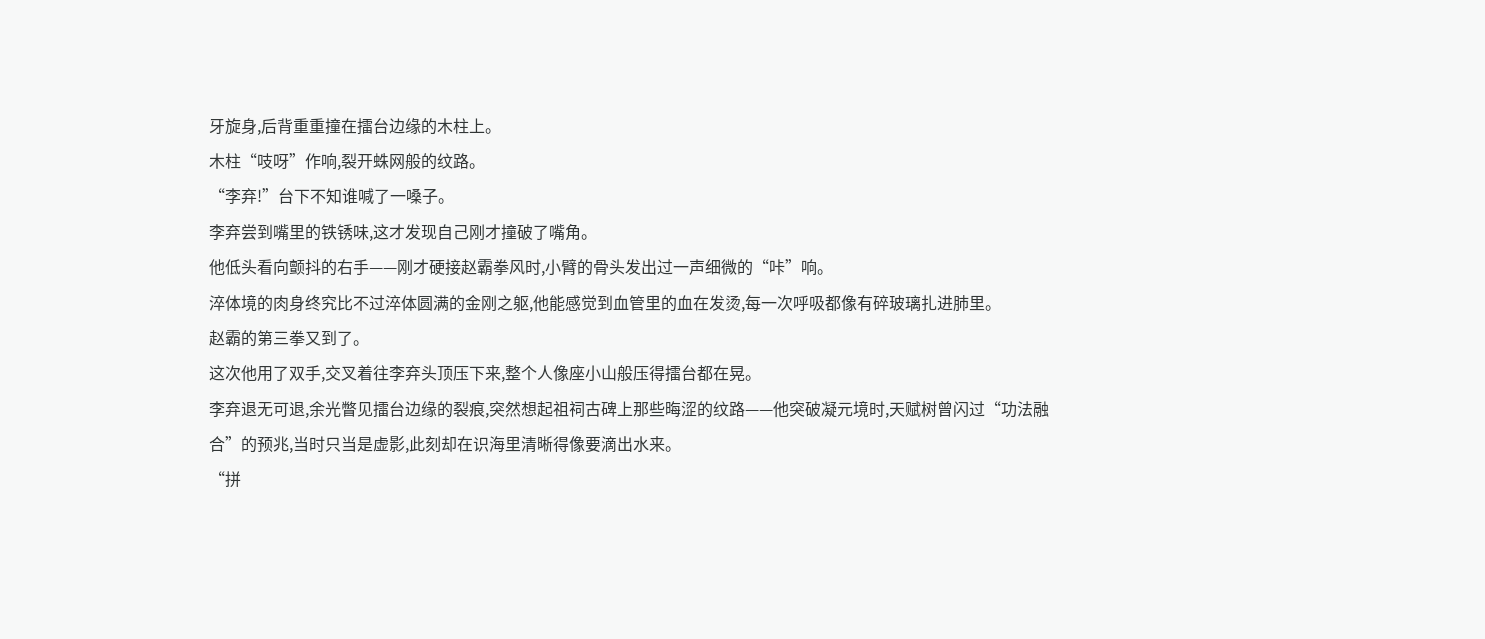牙旋身,后背重重撞在擂台边缘的木柱上。
木柱“吱呀”作响,裂开蛛网般的纹路。
“李弃!”台下不知谁喊了一嗓子。
李弃尝到嘴里的铁锈味,这才发现自己刚才撞破了嘴角。
他低头看向颤抖的右手——刚才硬接赵霸拳风时,小臂的骨头发出过一声细微的“咔”响。
淬体境的肉身终究比不过淬体圆满的金刚之躯,他能感觉到血管里的血在发烫,每一次呼吸都像有碎玻璃扎进肺里。
赵霸的第三拳又到了。
这次他用了双手,交叉着往李弃头顶压下来,整个人像座小山般压得擂台都在晃。
李弃退无可退,余光瞥见擂台边缘的裂痕,突然想起祖祠古碑上那些晦涩的纹路——他突破凝元境时,天赋树曾闪过“功法融合”的预兆,当时只当是虚影,此刻却在识海里清晰得像要滴出水来。
“拼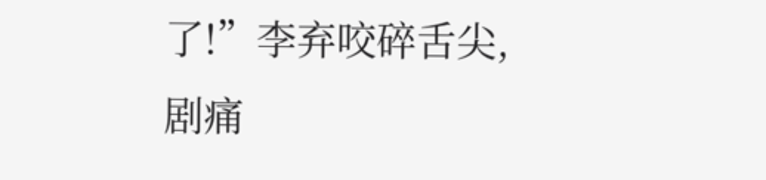了!”李弃咬碎舌尖,剧痛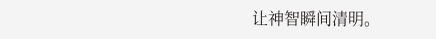让神智瞬间清明。